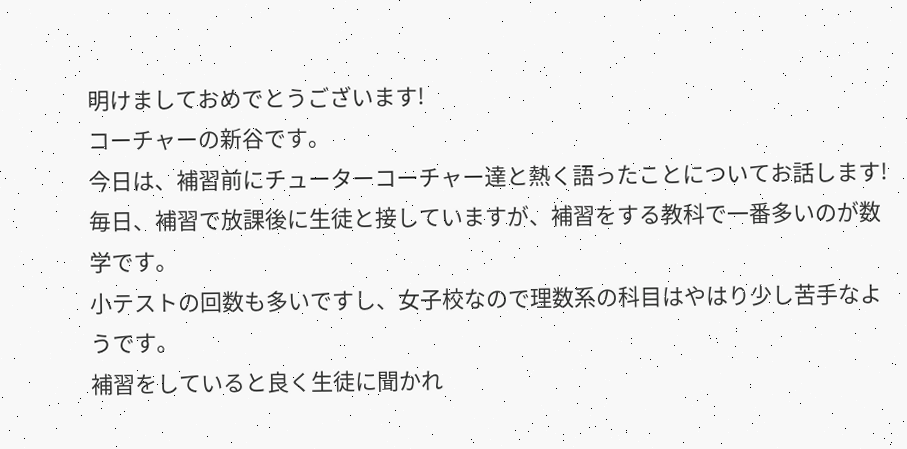明けましておめでとうございます!
コーチャーの新谷です。
今日は、補習前にチューターコーチャー達と熱く語ったことについてお話します!
毎日、補習で放課後に生徒と接していますが、補習をする教科で一番多いのが数学です。
小テストの回数も多いですし、女子校なので理数系の科目はやはり少し苦手なようです。
補習をしていると良く生徒に聞かれ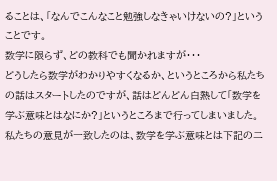ることは、「なんでこんなこと勉強しなきゃいけないの?」ということです。
数学に限らず、どの教科でも聞かれますが・・・
どうしたら数学がわかりやすくなるか、というところから私たちの話はスタートしたのですが、話はどんどん白熱して「数学を学ぶ意味とはなにか?」というところまで行ってしまいました。
私たちの意見が一致したのは、数学を学ぶ意味とは下記の二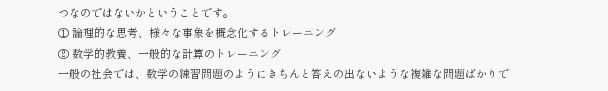つなのではないかということです。
① 論理的な思考、様々な事象を概念化するトレーニング
② 数学的教養、一般的な計算のトレーニング
一般の社会では、数学の練習問題のようにきちんと答えの出ないような複雑な問題ばかりで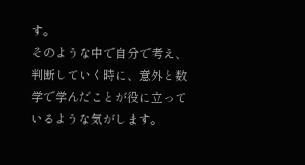す。
そのような中で自分で考え、判断していく時に、意外と数学で学んだことが役に立っているような気がします。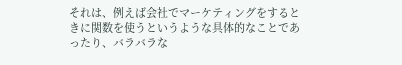それは、例えば会社でマーケティングをするときに関数を使うというような具体的なことであったり、バラバラな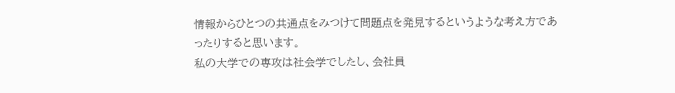情報からひとつの共通点をみつけて問題点を発見するというような考え方であったりすると思います。
私の大学での専攻は社会学でしたし、会社員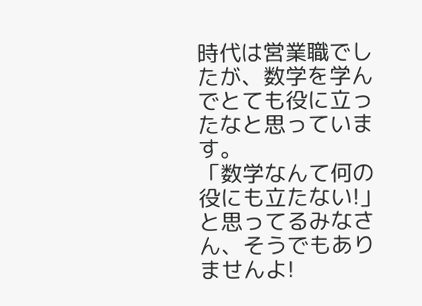時代は営業職でしたが、数学を学んでとても役に立ったなと思っています。
「数学なんて何の役にも立たない!」と思ってるみなさん、そうでもありませんよ!